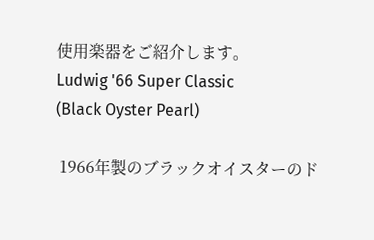使用楽器をご紹介します。
Ludwig '66 Super Classic
(Black Oyster Pearl)

 1966年製のブラックオイスターのド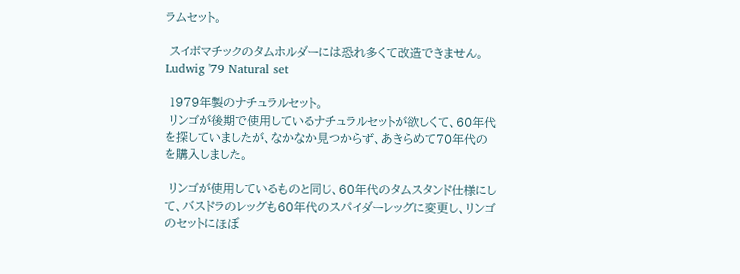ラムセット。

 スイボマチックのタムホルダーには恐れ多くて改造できません。
Ludwig '79 Natural set

 1979年製のナチュラルセット。
 リンゴが後期で使用しているナチュラルセットが欲しくて、60年代を探していましたが、なかなか見つからず、あきらめて70年代のを購入しました。

 リンゴが使用しているものと同じ、60年代のタムスタンド仕様にして、バスドラのレッグも60年代のスパイダーレッグに変更し、リンゴのセットにほぼ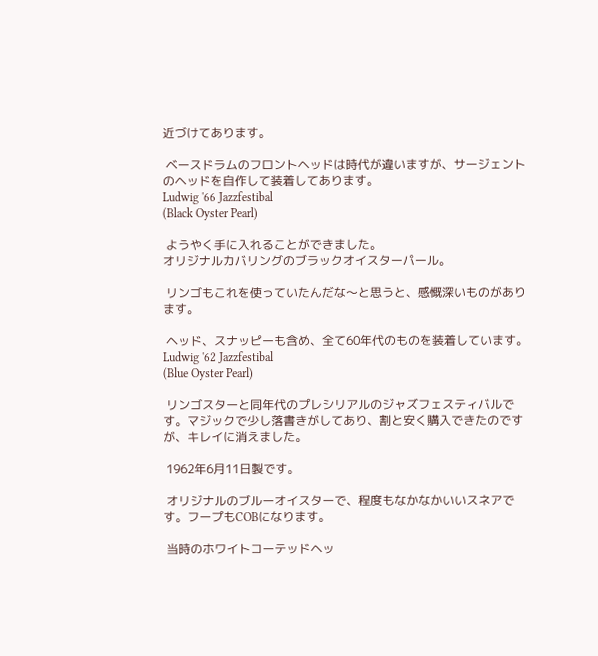近づけてあります。

 ベースドラムのフロントヘッドは時代が違いますが、サージェントのヘッドを自作して装着してあります。
Ludwig '66 Jazzfestibal
(Black Oyster Pearl)

 ようやく手に入れることができました。
オリジナルカバリングのブラックオイスターパール。

 リンゴもこれを使っていたんだな〜と思うと、感慨深いものがあります。

 ヘッド、スナッピーも含め、全て60年代のものを装着しています。
Ludwig '62 Jazzfestibal
(Blue Oyster Pearl)

 リンゴスターと同年代のプレシリアルのジャズフェスティバルです。マジックで少し落書きがしてあり、割と安く購入できたのですが、キレイに消えました。

 1962年6月11日製です。

 オリジナルのブルーオイスターで、程度もなかなかいいスネアです。フープもCOBになります。

 当時のホワイトコーテッドヘッ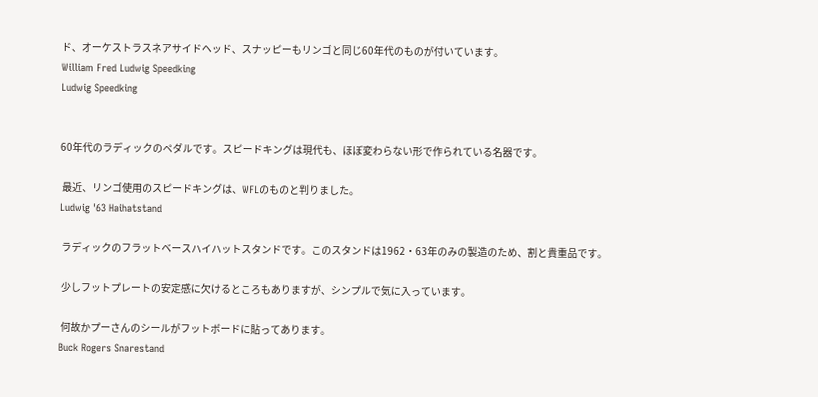ド、オーケストラスネアサイドヘッド、スナッピーもリンゴと同じ60年代のものが付いています。
William Fred Ludwig Speedking
Ludwig Speedking


60年代のラディックのペダルです。スピードキングは現代も、ほぼ変わらない形で作られている名器です。

 最近、リンゴ使用のスピードキングは、WFLのものと判りました。
Ludwig '63 Haihatstand

 ラディックのフラットベースハイハットスタンドです。このスタンドは1962・63年のみの製造のため、割と貴重品です。

 少しフットプレートの安定感に欠けるところもありますが、シンプルで気に入っています。

 何故かプーさんのシールがフットボードに貼ってあります。
Buck Rogers Snarestand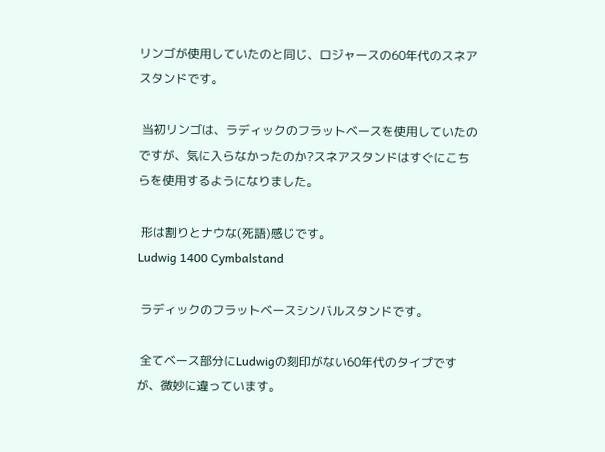リンゴが使用していたのと同じ、ロジャースの60年代のスネアスタンドです。

 当初リンゴは、ラディックのフラットベースを使用していたのですが、気に入らなかったのか?スネアスタンドはすぐにこちらを使用するようになりました。

 形は割りとナウな(死語)感じです。
Ludwig 1400 Cymbalstand

 ラディックのフラットベースシンバルスタンドです。

 全てベース部分にLudwigの刻印がない60年代のタイプですが、微妙に違っています。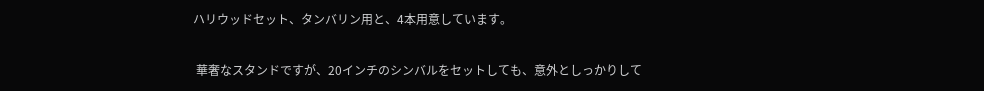ハリウッドセット、タンバリン用と、4本用意しています。

 華奢なスタンドですが、20インチのシンバルをセットしても、意外としっかりして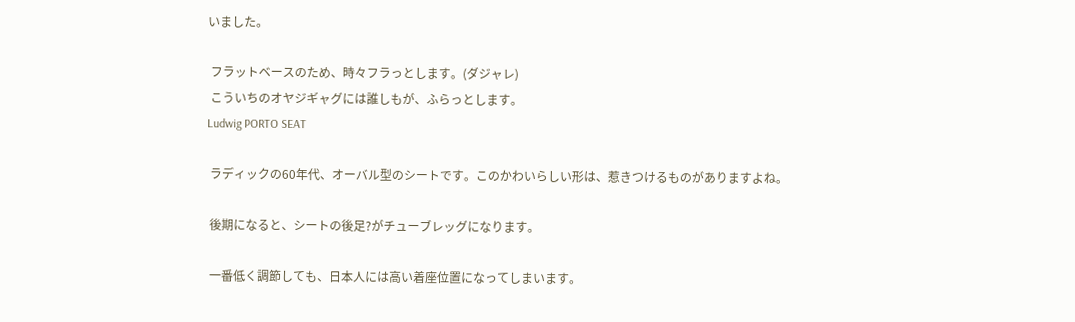いました。

 フラットベースのため、時々フラっとします。(ダジャレ)
 こういちのオヤジギャグには誰しもが、ふらっとします。
Ludwig PORTO SEAT

 ラディックの60年代、オーバル型のシートです。このかわいらしい形は、惹きつけるものがありますよね。

 後期になると、シートの後足?がチューブレッグになります。

 一番低く調節しても、日本人には高い着座位置になってしまいます。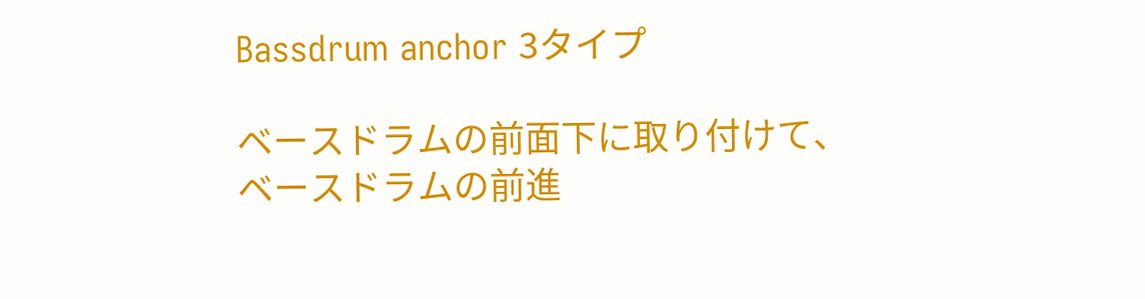Bassdrum anchor 3タイプ

ベースドラムの前面下に取り付けて、
ベースドラムの前進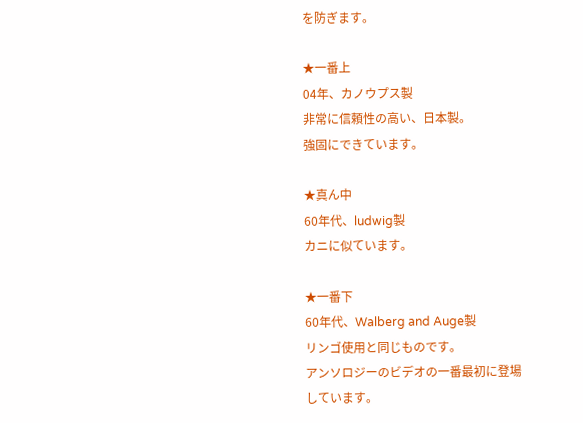を防ぎます。

★一番上
04年、カノウプス製
非常に信頼性の高い、日本製。
強固にできています。

★真ん中
60年代、ludwig製
カニに似ています。

★一番下
60年代、Walberg and Auge製
リンゴ使用と同じものです。
アンソロジーのビデオの一番最初に登場
しています。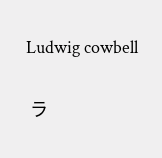Ludwig cowbell

 ラ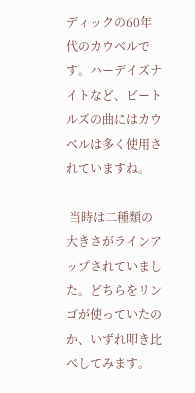ディックの60年代のカウベルです。ハーデイズナイトなど、ビートルズの曲にはカウベルは多く使用されていますね。

 当時は二種類の大きさがラインアップされていました。どちらをリンゴが使っていたのか、いずれ叩き比べしてみます。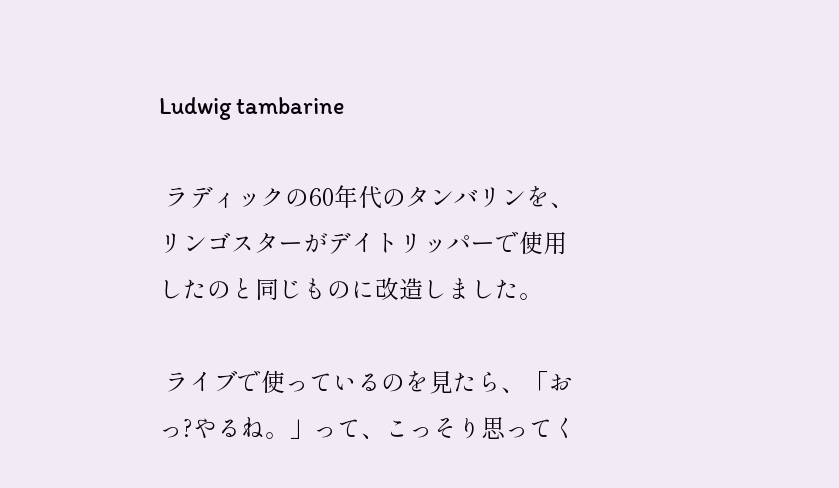Ludwig tambarine

 ラディックの60年代のタンバリンを、リンゴスターがデイトリッパーで使用したのと同じものに改造しました。

 ライブで使っているのを見たら、「おっ?やるね。」って、こっそり思ってく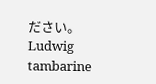ださい。
Ludwig tambarine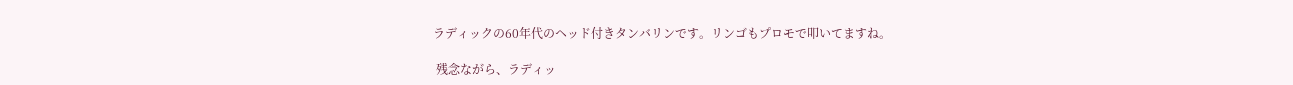ラディックの60年代のヘッド付きタンバリンです。リンゴもプロモで叩いてますね。

 残念ながら、ラディッ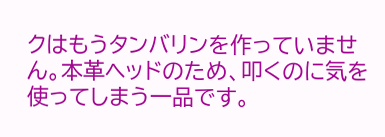クはもうタンバリンを作っていません。本革ヘッドのため、叩くのに気を使ってしまう一品です。